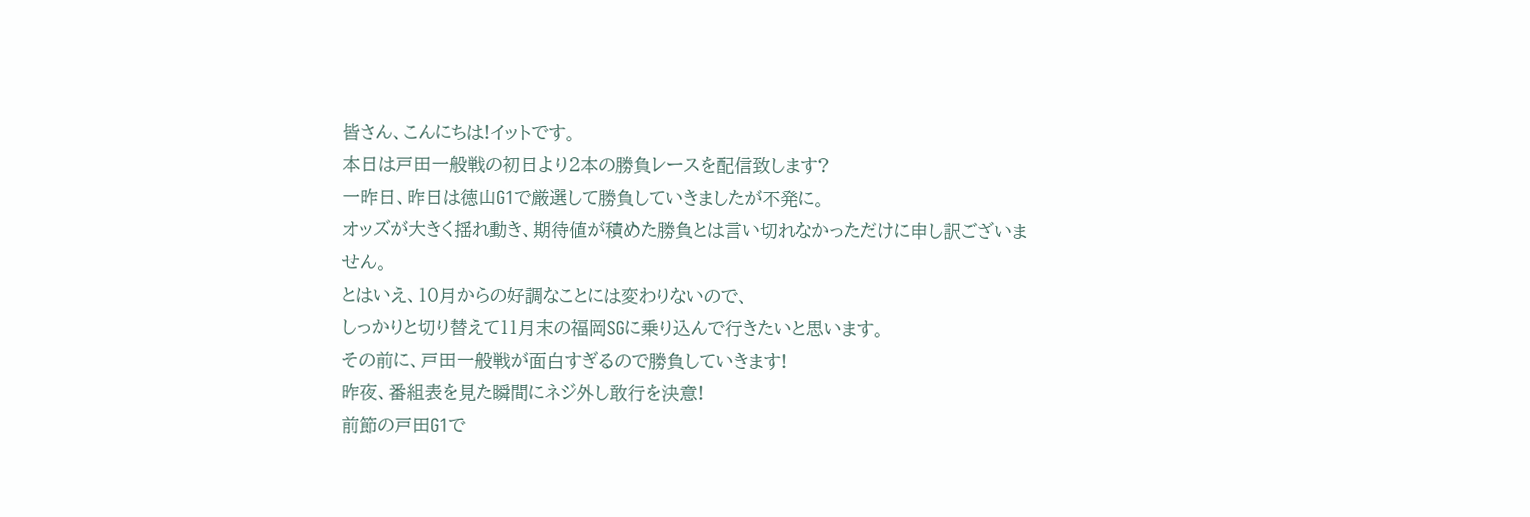皆さん、こんにちは!イットです。
本日は戸田一般戦の初日より2本の勝負レースを配信致します?
一昨日、昨日は徳山G1で厳選して勝負していきましたが不発に。
オッズが大きく揺れ動き、期待値が積めた勝負とは言い切れなかっただけに申し訳ございません。
とはいえ、10月からの好調なことには変わりないので、
しっかりと切り替えて11月末の福岡SGに乗り込んで行きたいと思います。
その前に、戸田一般戦が面白すぎるので勝負していきます!
昨夜、番組表を見た瞬間にネジ外し敢行を決意!
前節の戸田G1で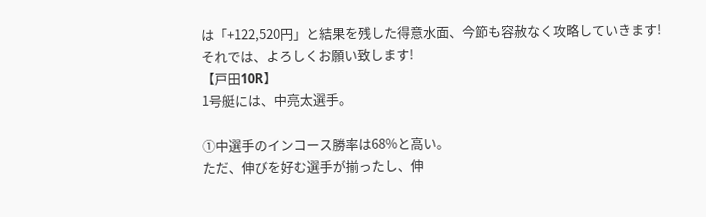は「+122,520円」と結果を残した得意水面、今節も容赦なく攻略していきます!
それでは、よろしくお願い致します!
【戸田10R】
1号艇には、中亮太選手。

①中選手のインコース勝率は68%と高い。
ただ、伸びを好む選手が揃ったし、伸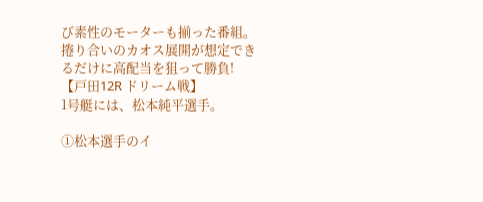び素性のモーターも揃った番組。
捲り合いのカオス展開が想定できるだけに高配当を狙って勝負!
【戸田12R ドリーム戦】
1号艇には、松本純平選手。

①松本選手のイ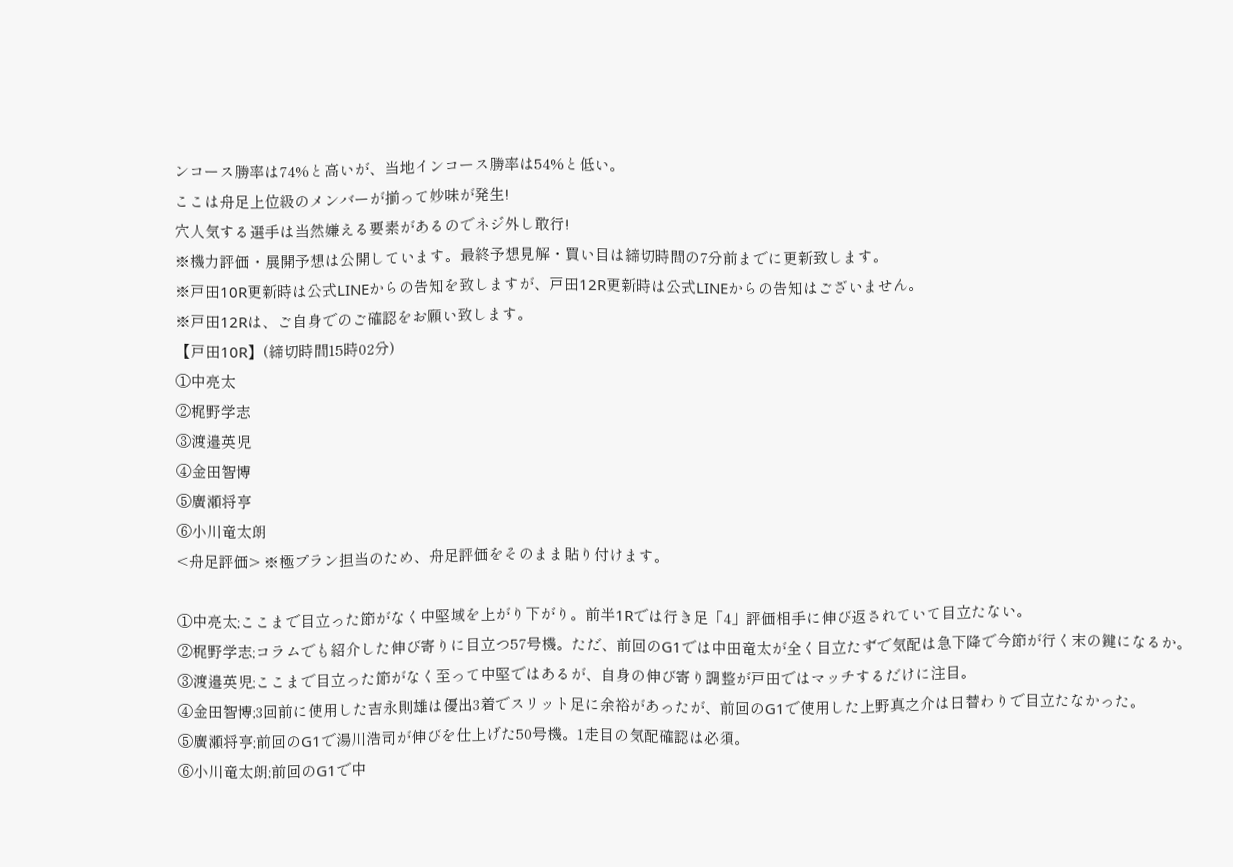ンコース勝率は74%と高いが、当地インコース勝率は54%と低い。
ここは舟足上位級のメンバーが揃って妙味が発生!
穴人気する選手は当然嫌える要素があるのでネジ外し敢行!
※機力評価・展開予想は公開しています。最終予想見解・買い目は締切時間の7分前までに更新致します。
※戸田10R更新時は公式LINEからの告知を致しますが、戸田12R更新時は公式LINEからの告知はございません。
※戸田12Rは、ご自身でのご確認をお願い致します。
【戸田10R】(締切時間15時02分)
①中亮太
②梶野学志
③渡邉英児
④金田智博
⑤廣瀬将亨
⑥小川竜太朗
<舟足評価> ※極プラン担当のため、舟足評価をそのまま貼り付けます。

①中亮太;ここまで目立った節がなく中堅域を上がり下がり。前半1Rでは行き足「4」評価相手に伸び返されていて目立たない。
②梶野学志;コラムでも紹介した伸び寄りに目立つ57号機。ただ、前回のG1では中田竜太が全く目立たずで気配は急下降で今節が行く末の鍵になるか。
③渡邉英児;ここまで目立った節がなく至って中堅ではあるが、自身の伸び寄り調整が戸田ではマッチするだけに注目。
④金田智博;3回前に使用した吉永則雄は優出3着でスリット足に余裕があったが、前回のG1で使用した上野真之介は日替わりで目立たなかった。
⑤廣瀬将亨;前回のG1で湯川浩司が伸びを仕上げた50号機。1走目の気配確認は必須。
⑥小川竜太朗;前回のG1で中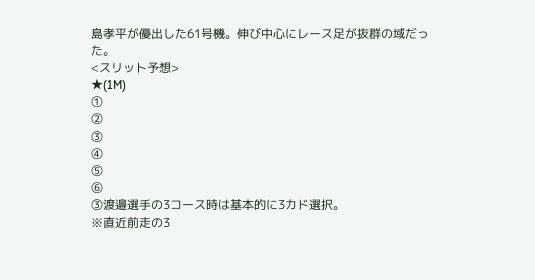島孝平が優出した61号機。伸び中心にレース足が抜群の域だった。
<スリット予想>
★(1M)
①
②
③
④
⑤
⑥
③渡邉選手の3コース時は基本的に3カド選択。
※直近前走の3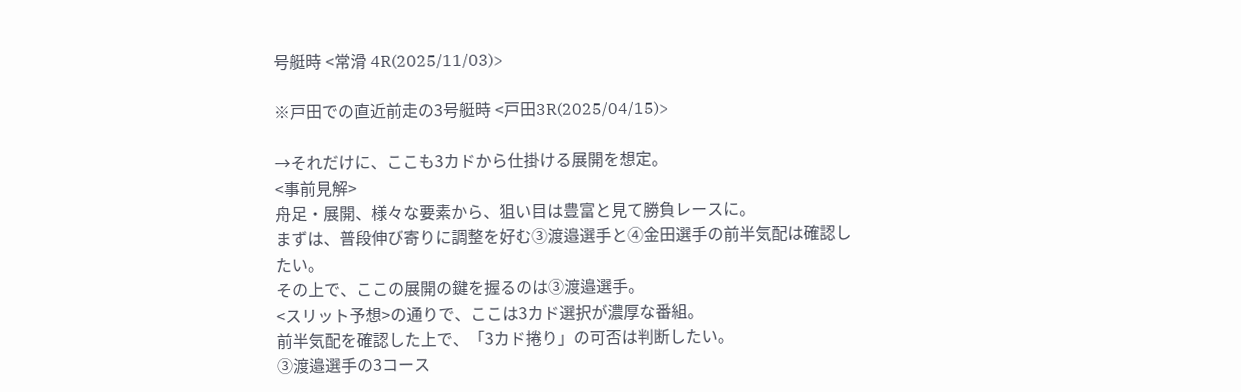号艇時 <常滑 4R(2025/11/03)>

※戸田での直近前走の3号艇時 <戸田3R(2025/04/15)>

→それだけに、ここも3カドから仕掛ける展開を想定。
<事前見解>
舟足・展開、様々な要素から、狙い目は豊富と見て勝負レースに。
まずは、普段伸び寄りに調整を好む③渡邉選手と④金田選手の前半気配は確認したい。
その上で、ここの展開の鍵を握るのは③渡邉選手。
<スリット予想>の通りで、ここは3カド選択が濃厚な番組。
前半気配を確認した上で、「3カド捲り」の可否は判断したい。
③渡邉選手の3コース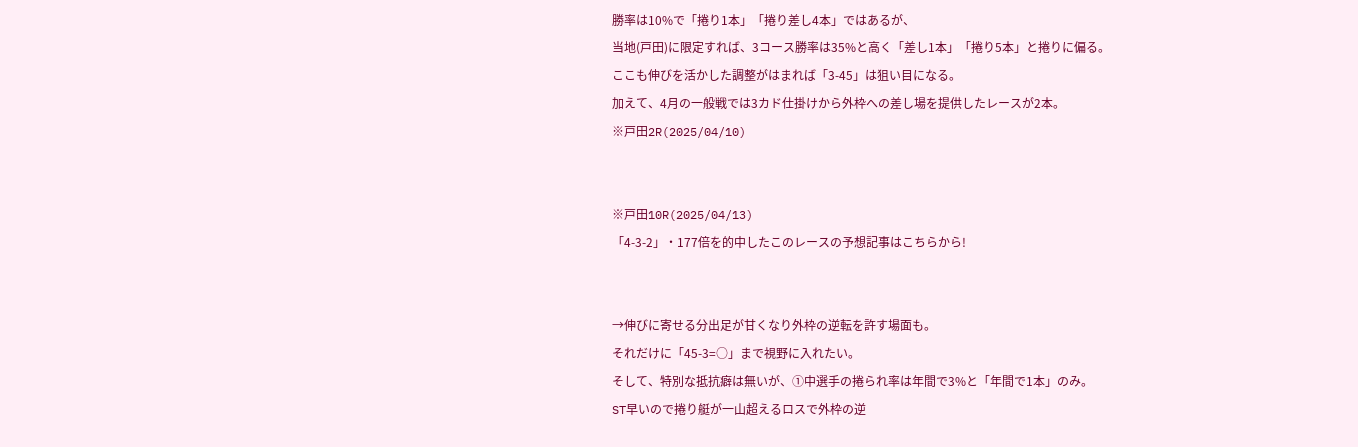勝率は10%で「捲り1本」「捲り差し4本」ではあるが、
当地(戸田)に限定すれば、3コース勝率は35%と高く「差し1本」「捲り5本」と捲りに偏る。
ここも伸びを活かした調整がはまれば「3-45」は狙い目になる。
加えて、4月の一般戦では3カド仕掛けから外枠への差し場を提供したレースが2本。
※戸田2R(2025/04/10)


※戸田10R(2025/04/13)
「4-3-2」・177倍を的中したこのレースの予想記事はこちらから!


→伸びに寄せる分出足が甘くなり外枠の逆転を許す場面も。
それだけに「45-3=○」まで視野に入れたい。
そして、特別な抵抗癖は無いが、①中選手の捲られ率は年間で3%と「年間で1本」のみ。
ST早いので捲り艇が一山超えるロスで外枠の逆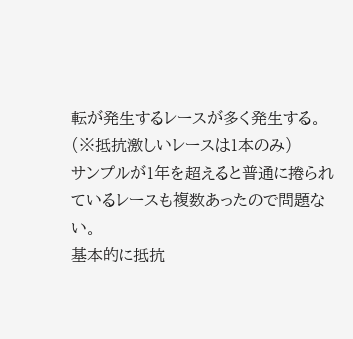転が発生するレースが多く発生する。(※抵抗激しいレースは1本のみ)
サンプルが1年を超えると普通に捲られているレースも複数あったので問題ない。
基本的に抵抗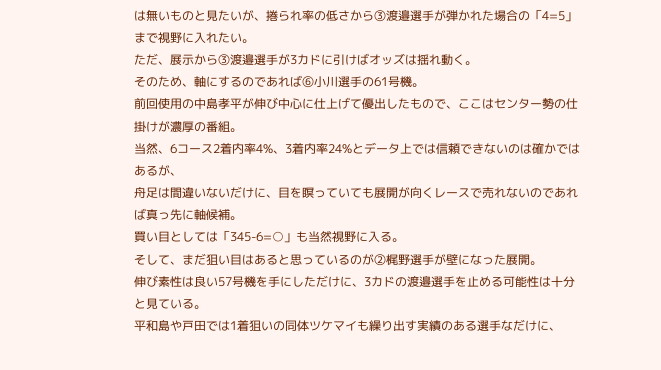は無いものと見たいが、捲られ率の低さから③渡邉選手が弾かれた場合の「4=5」まで視野に入れたい。
ただ、展示から③渡邉選手が3カドに引けばオッズは揺れ動く。
そのため、軸にするのであれば⑥小川選手の61号機。
前回使用の中島孝平が伸び中心に仕上げて優出したもので、ここはセンター勢の仕掛けが濃厚の番組。
当然、6コース2着内率4%、3着内率24%とデータ上では信頼できないのは確かではあるが、
舟足は間違いないだけに、目を瞑っていても展開が向くレースで売れないのであれば真っ先に軸候補。
買い目としては「345-6=○」も当然視野に入る。
そして、まだ狙い目はあると思っているのが②梶野選手が壁になった展開。
伸び素性は良い57号機を手にしただけに、3カドの渡邉選手を止める可能性は十分と見ている。
平和島や戸田では1着狙いの同体ツケマイも繰り出す実績のある選手なだけに、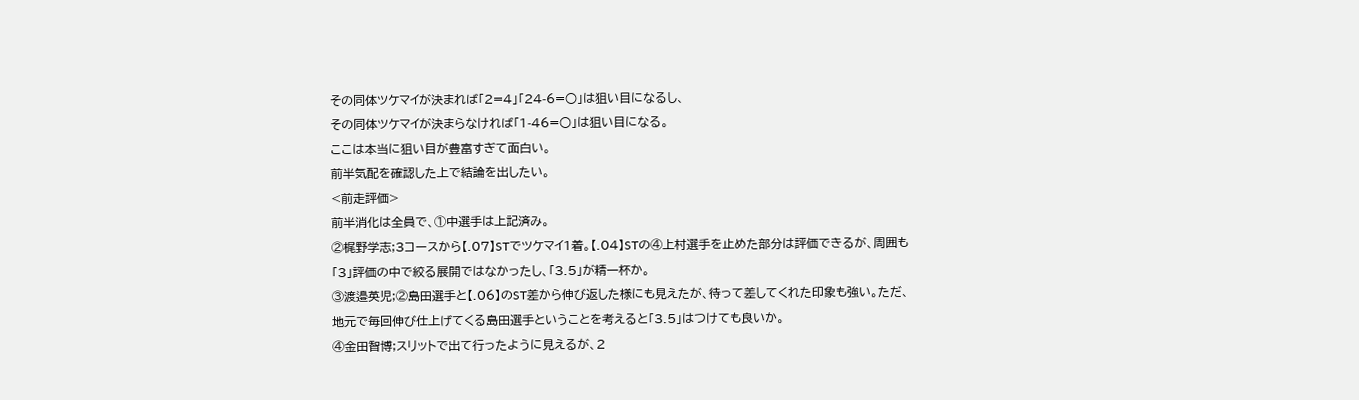その同体ツケマイが決まれば「2=4」「24-6=○」は狙い目になるし、
その同体ツケマイが決まらなければ「1-46=○」は狙い目になる。
ここは本当に狙い目が豊富すぎて面白い。
前半気配を確認した上で結論を出したい。
<前走評価>
前半消化は全員で、①中選手は上記済み。
②梶野学志;3コースから【.07】STでツケマイ1着。【.04】STの④上村選手を止めた部分は評価できるが、周囲も「3」評価の中で絞る展開ではなかったし、「3.5」が精一杯か。
③渡邉英児;②島田選手と【.06】のST差から伸び返した様にも見えたが、待って差してくれた印象も強い。ただ、地元で毎回伸び仕上げてくる島田選手ということを考えると「3.5」はつけても良いか。
④金田智博;スリットで出て行ったように見えるが、2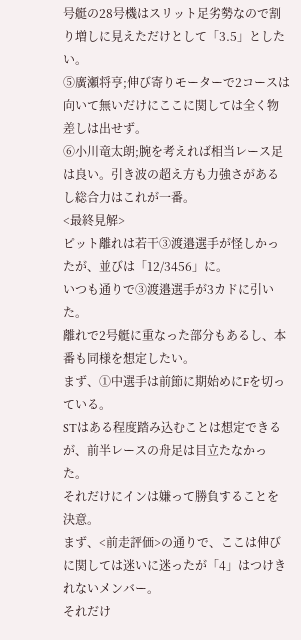号艇の28号機はスリット足劣勢なので割り増しに見えただけとして「3.5」としたい。
⑤廣瀬将亨;伸び寄りモーターで2コースは向いて無いだけにここに関しては全く物差しは出せず。
⑥小川竜太朗;腕を考えれば相当レース足は良い。引き波の超え方も力強さがあるし総合力はこれが一番。
<最終見解>
ピット離れは若干③渡邉選手が怪しかったが、並びは「12/3456」に。
いつも通りで③渡邉選手が3カドに引いた。
離れで2号艇に重なった部分もあるし、本番も同様を想定したい。
まず、①中選手は前節に期始めにFを切っている。
STはある程度踏み込むことは想定できるが、前半レースの舟足は目立たなかった。
それだけにインは嫌って勝負することを決意。
まず、<前走評価>の通りで、ここは伸びに関しては迷いに迷ったが「4」はつけきれないメンバー。
それだけ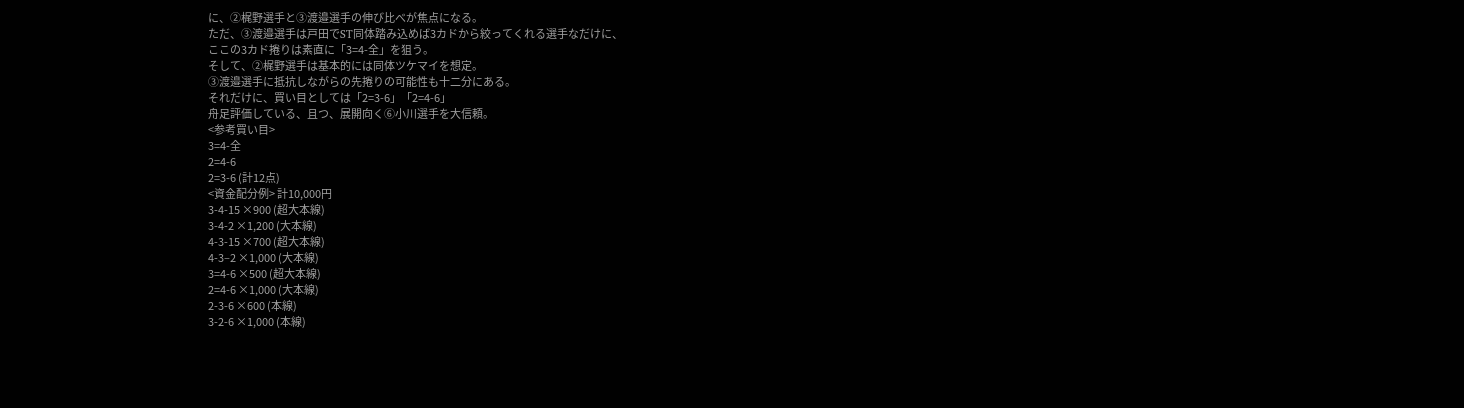に、②梶野選手と③渡邉選手の伸び比べが焦点になる。
ただ、③渡邉選手は戸田でST同体踏み込めば3カドから絞ってくれる選手なだけに、
ここの3カド捲りは素直に「3=4-全」を狙う。
そして、②梶野選手は基本的には同体ツケマイを想定。
③渡邉選手に抵抗しながらの先捲りの可能性も十二分にある。
それだけに、買い目としては「2=3-6」「2=4-6」
舟足評価している、且つ、展開向く⑥小川選手を大信頼。
<参考買い目>
3=4-全
2=4-6
2=3-6 (計12点)
<資金配分例> 計10,000円
3-4-15 ×900 (超大本線)
3-4-2 ×1,200 (大本線)
4-3-15 ×700 (超大本線)
4-3–2 ×1,000 (大本線)
3=4-6 ×500 (超大本線)
2=4-6 ×1,000 (大本線)
2-3-6 ×600 (本線)
3-2-6 ×1,000 (本線)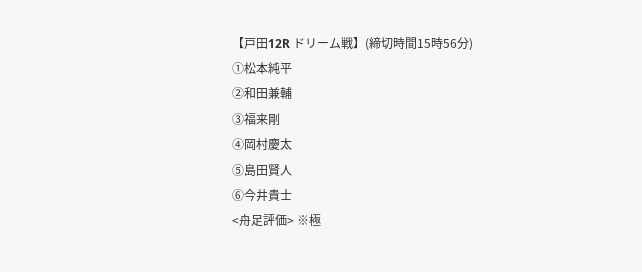【戸田12R ドリーム戦】(締切時間15時56分)
①松本純平
②和田兼輔
③福来剛
④岡村慶太
⑤島田賢人
⑥今井貴士
<舟足評価> ※極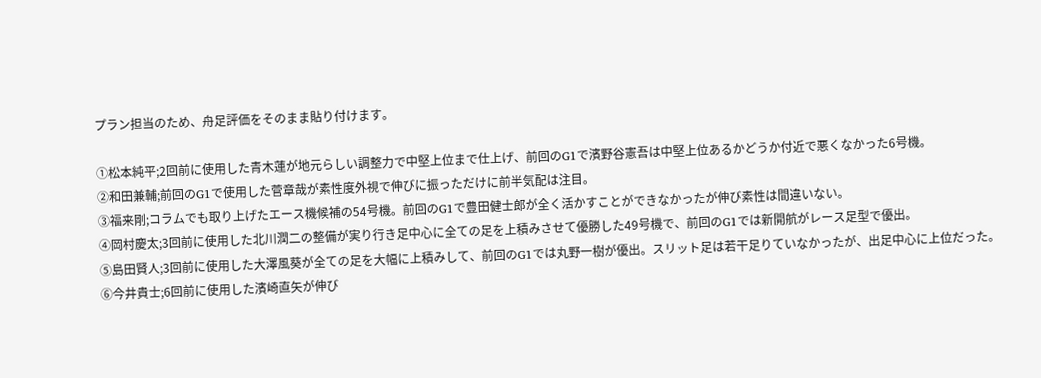プラン担当のため、舟足評価をそのまま貼り付けます。

①松本純平;2回前に使用した青木蓮が地元らしい調整力で中堅上位まで仕上げ、前回のG1で濱野谷憲吾は中堅上位あるかどうか付近で悪くなかった6号機。
②和田兼輔;前回のG1で使用した菅章哉が素性度外視で伸びに振っただけに前半気配は注目。
③福来剛;コラムでも取り上げたエース機候補の54号機。前回のG1で豊田健士郎が全く活かすことができなかったが伸び素性は間違いない。
④岡村慶太;3回前に使用した北川潤二の整備が実り行き足中心に全ての足を上積みさせて優勝した49号機で、前回のG1では新開航がレース足型で優出。
⑤島田賢人;3回前に使用した大澤風葵が全ての足を大幅に上積みして、前回のG1では丸野一樹が優出。スリット足は若干足りていなかったが、出足中心に上位だった。
⑥今井貴士;6回前に使用した濱崎直矢が伸び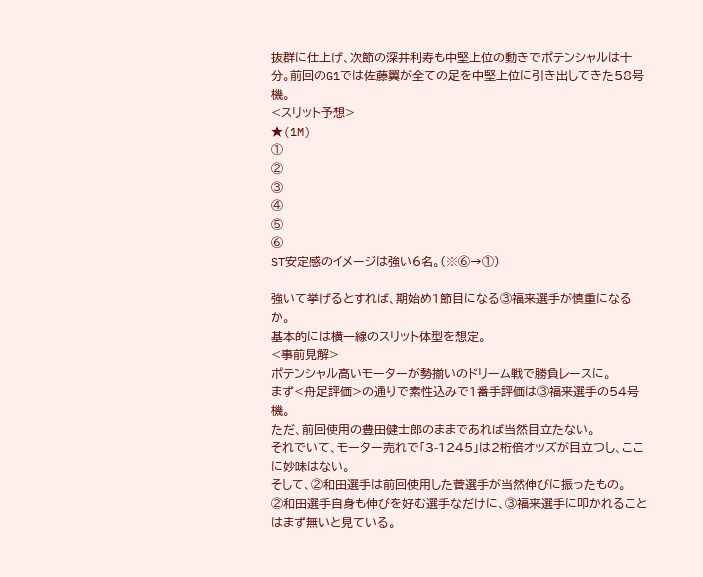抜群に仕上げ、次節の深井利寿も中堅上位の動きでポテンシャルは十分。前回のG1では佐藤翼が全ての足を中堅上位に引き出してきた58号機。
<スリット予想>
★(1M)
①
②
③
④
⑤
⑥
ST安定感のイメージは強い6名。(※⑥→①)

強いて挙げるとすれば、期始め1節目になる③福来選手が慎重になるか。
基本的には横一線のスリット体型を想定。
<事前見解>
ポテンシャル高いモーターが勢揃いのドリーム戦で勝負レースに。
まず<舟足評価>の通りで素性込みで1番手評価は③福来選手の54号機。
ただ、前回使用の豊田健士郎のままであれば当然目立たない。
それでいて、モーター売れで「3-1245」は2桁倍オッズが目立つし、ここに妙味はない。
そして、②和田選手は前回使用した菅選手が当然伸びに振ったもの。
②和田選手自身も伸びを好む選手なだけに、③福来選手に叩かれることはまず無いと見ている。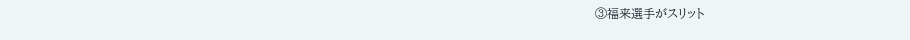③福来選手がスリット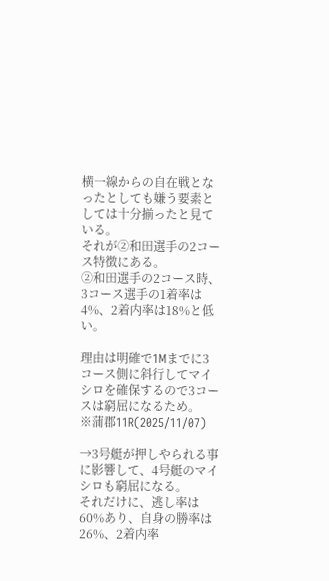横一線からの自在戦となったとしても嫌う要素としては十分揃ったと見ている。
それが②和田選手の2コース特徴にある。
②和田選手の2コース時、3コース選手の1着率は4%、2着内率は18%と低い。

理由は明確で1Mまでに3コース側に斜行してマイシロを確保するので3コースは窮屈になるため。
※蒲郡11R(2025/11/07)

→3号艇が押しやられる事に影響して、4号艇のマイシロも窮屈になる。
それだけに、逃し率は60%あり、自身の勝率は26%、2着内率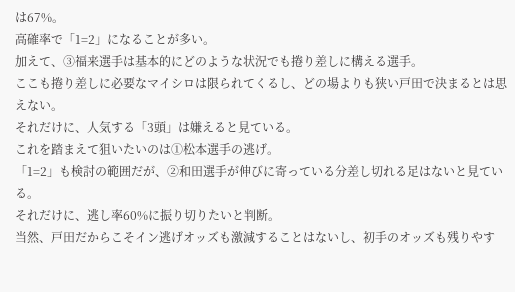は67%。
高確率で「1=2」になることが多い。
加えて、③福来選手は基本的にどのような状況でも捲り差しに構える選手。
ここも捲り差しに必要なマイシロは限られてくるし、どの場よりも狭い戸田で決まるとは思えない。
それだけに、人気する「3頭」は嫌えると見ている。
これを踏まえて狙いたいのは①松本選手の逃げ。
「1=2」も検討の範囲だが、②和田選手が伸びに寄っている分差し切れる足はないと見ている。
それだけに、逃し率60%に振り切りたいと判断。
当然、戸田だからこそイン逃げオッズも激減することはないし、初手のオッズも残りやす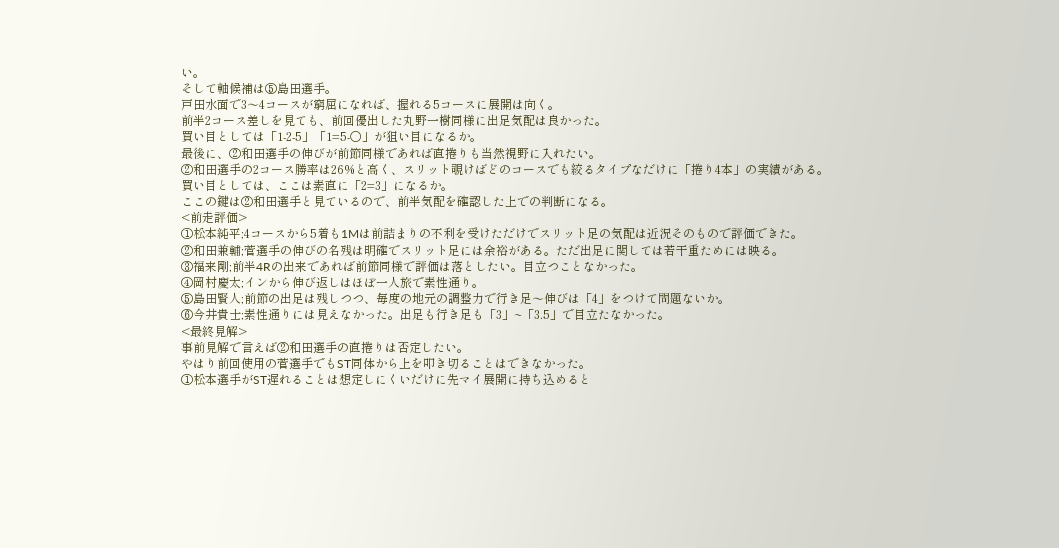い。
そして軸候補は⑤島田選手。
戸田水面で3〜4コースが窮屈になれば、握れる5コースに展開は向く。
前半2コース差しを見ても、前回優出した丸野一樹同様に出足気配は良かった。
買い目としては「1-2-5」「1=5-○」が狙い目になるか。
最後に、②和田選手の伸びが前節同様であれば直捲りも当然視野に入れたい。
②和田選手の2コース勝率は26%と高く、スリット覗けばどのコースでも絞るタイプなだけに「捲り4本」の実績がある。
買い目としては、ここは素直に「2=3」になるか。
ここの鍵は②和田選手と見ているので、前半気配を確認した上での判断になる。
<前走評価>
①松本純平;4コースから5着も1Mは前詰まりの不利を受けただけでスリット足の気配は近況そのもので評価できた。
②和田兼輔;菅選手の伸びの名残は明確でスリット足には余裕がある。ただ出足に関しては若干重ためには映る。
③福来剛;前半4Rの出来であれば前節同様で評価は落としたい。目立つことなかった。
④岡村慶太;インから伸び返しはほぼ一人旅で素性通り。
⑤島田賢人;前節の出足は残しつつ、毎度の地元の調整力で行き足〜伸びは「4」をつけて問題ないか。
⑥今井貴士;素性通りには見えなかった。出足も行き足も「3」~「3.5」で目立たなかった。
<最終見解>
事前見解で言えば②和田選手の直捲りは否定したい。
やはり前回使用の菅選手でもST同体から上を叩き切ることはできなかった。
①松本選手がST遅れることは想定しにくいだけに先マイ展開に持ち込めると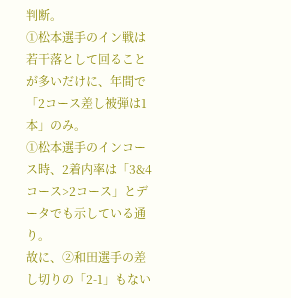判断。
①松本選手のイン戦は若干落として回ることが多いだけに、年間で「2コース差し被弾は1本」のみ。
①松本選手のインコース時、2着内率は「3&4コース>2コース」とデータでも示している通り。
故に、②和田選手の差し切りの「2-1」もない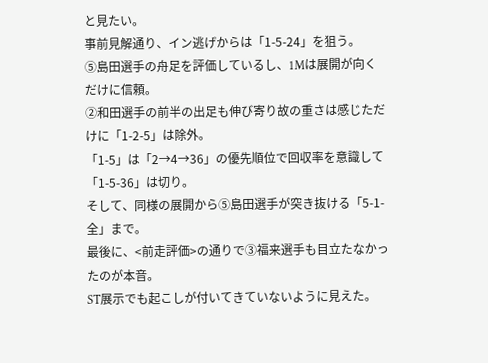と見たい。
事前見解通り、イン逃げからは「1-5-24」を狙う。
⑤島田選手の舟足を評価しているし、1Mは展開が向くだけに信頼。
②和田選手の前半の出足も伸び寄り故の重さは感じただけに「1-2-5」は除外。
「1-5」は「2→4→36」の優先順位で回収率を意識して「1-5-36」は切り。
そして、同様の展開から⑤島田選手が突き抜ける「5-1-全」まで。
最後に、<前走評価>の通りで③福来選手も目立たなかったのが本音。
ST展示でも起こしが付いてきていないように見えた。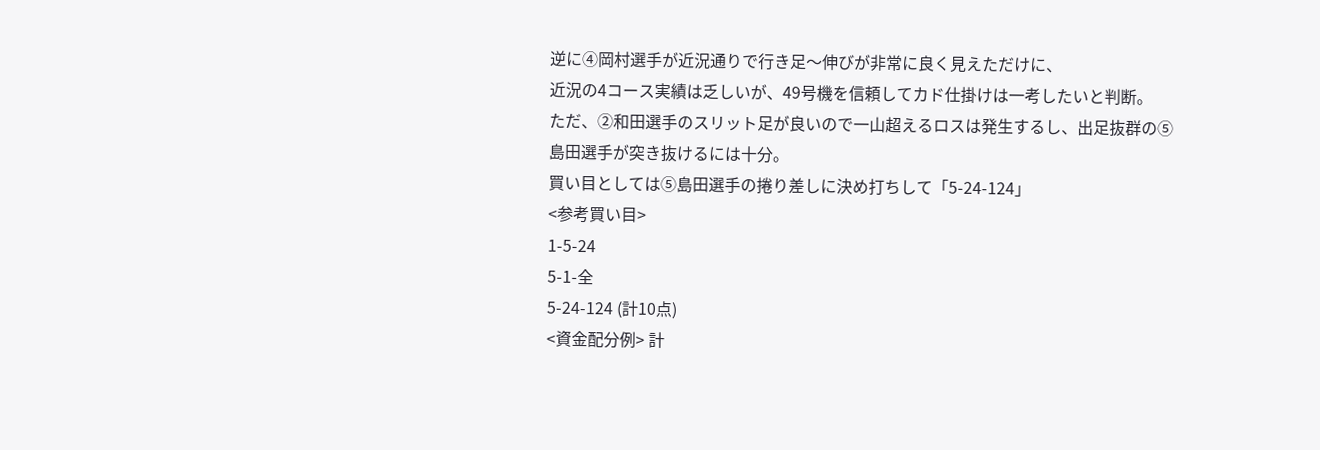逆に④岡村選手が近況通りで行き足〜伸びが非常に良く見えただけに、
近況の4コース実績は乏しいが、49号機を信頼してカド仕掛けは一考したいと判断。
ただ、②和田選手のスリット足が良いので一山超えるロスは発生するし、出足抜群の⑤島田選手が突き抜けるには十分。
買い目としては⑤島田選手の捲り差しに決め打ちして「5-24-124」
<参考買い目>
1-5-24
5-1-全
5-24-124 (計10点)
<資金配分例> 計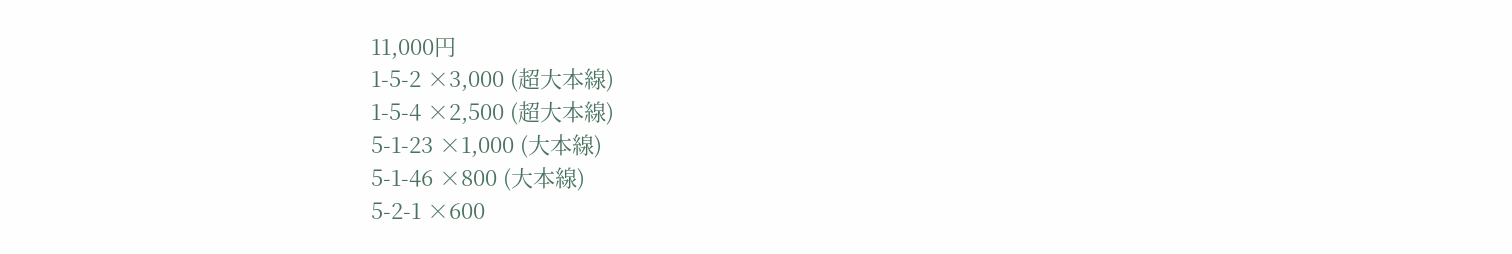11,000円
1-5-2 ×3,000 (超大本線)
1-5-4 ×2,500 (超大本線)
5-1-23 ×1,000 (大本線)
5-1-46 ×800 (大本線)
5-2-1 ×600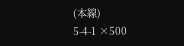(本線)
5-4-1 ×500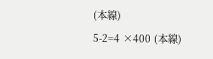(本線)
5-2=4 ×400 (本線)